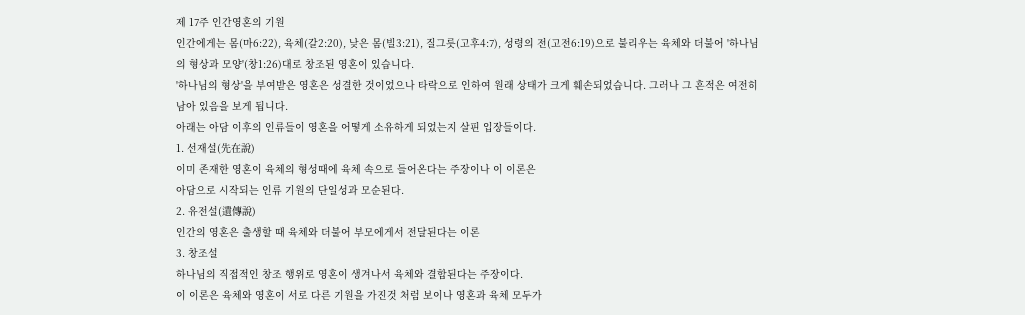제 17주 인간영혼의 기원
인간에게는 몸(마6:22), 육체(갈2:20), 낮은 몸(빌3:21), 질그릇(고후4:7), 성령의 전(고전6:19)으로 불리우는 육체와 더불어 '하나님의 형상과 모양'(창1:26)대로 창조된 영혼이 있습니다.
'하나님의 형상'을 부여받은 영혼은 성결한 것이었으나 타락으로 인하여 원래 상태가 크게 훼손되었습니다. 그러나 그 흔적은 여전히 남아 있음을 보게 됩니다.
아래는 아담 이후의 인류들이 영혼을 어떻게 소유하게 되었는지 살핀 입장들이다.
1. 선재설(先在說)
이미 존재한 영혼이 육체의 형성때에 육체 속으로 들어온다는 주장이나 이 이론은
아담으로 시작되는 인류 기원의 단일성과 모순된다.
2. 유전설(遺傳說)
인간의 영혼은 출생할 때 육체와 더불어 부모에게서 전달된다는 이론
3. 창조설
하나님의 직접적인 창조 행위로 영혼이 생겨나서 육체와 결합된다는 주장이다.
이 이론은 육체와 영혼이 서로 다른 기원을 가진것 처럼 보이나 영혼과 육체 모두가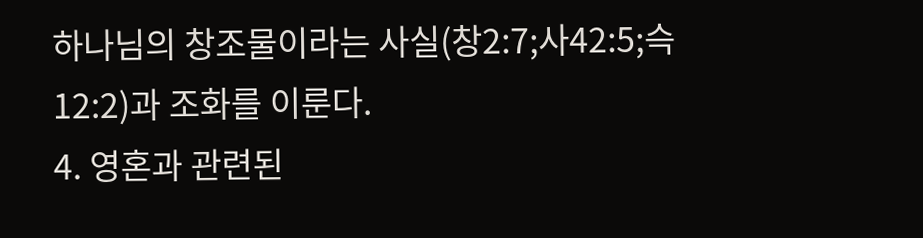하나님의 창조물이라는 사실(창2:7;사42:5;슥12:2)과 조화를 이룬다.
4. 영혼과 관련된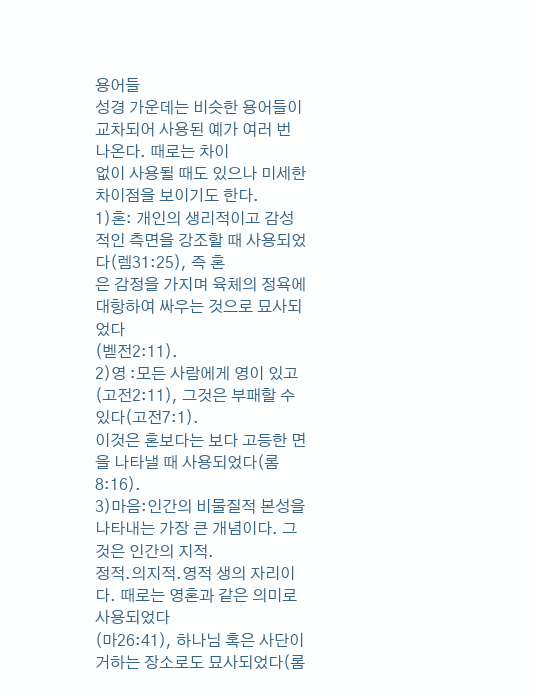용어들
성경 가운데는 비슷한 용어들이 교차되어 사용된 예가 여러 번 나온다. 때로는 차이
없이 사용될 때도 있으나 미세한 차이점을 보이기도 한다.
1)혼: 개인의 생리적이고 감성적인 측면을 강조할 때 사용되었다(렘31:25), 즉 혼
은 감정을 가지며 육체의 정욕에 대항하여 싸우는 것으로 묘사되었다
(벧전2:11).
2)영 :모든 사람에게 영이 있고(고전2:11), 그것은 부패할 수 있다(고전7:1).
이것은 혼보다는 보다 고등한 면을 나타낼 때 사용되었다(롬8:16).
3)마음:인간의 비물질적 본성을 나타내는 가장 큰 개념이다. 그것은 인간의 지적.
정적.의지적.영적 생의 자리이다. 때로는 영혼과 같은 의미로 사용되었다
(마26:41), 하나님 혹은 사단이 거하는 장소로도 묘사되었다(롬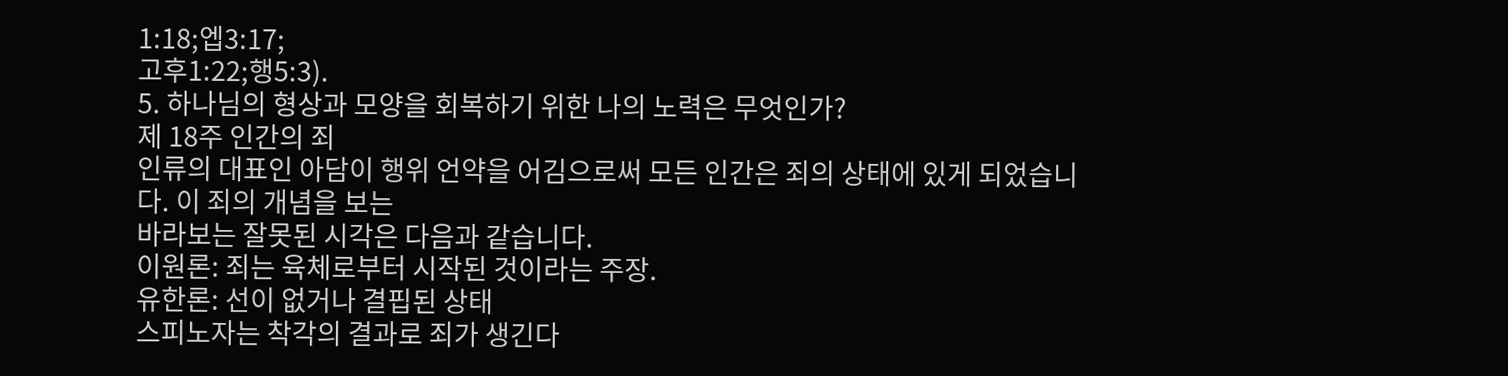1:18;엡3:17;
고후1:22;행5:3).
5. 하나님의 형상과 모양을 회복하기 위한 나의 노력은 무엇인가?
제 18주 인간의 죄
인류의 대표인 아담이 행위 언약을 어김으로써 모든 인간은 죄의 상태에 있게 되었습니다. 이 죄의 개념을 보는
바라보는 잘못된 시각은 다음과 같습니다.
이원론: 죄는 육체로부터 시작된 것이라는 주장.
유한론: 선이 없거나 결핍된 상태
스피노자는 착각의 결과로 죄가 생긴다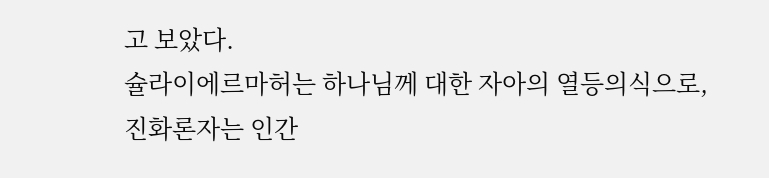고 보았다.
슐라이에르마허는 하나님께 대한 자아의 열등의식으로,
진화론자는 인간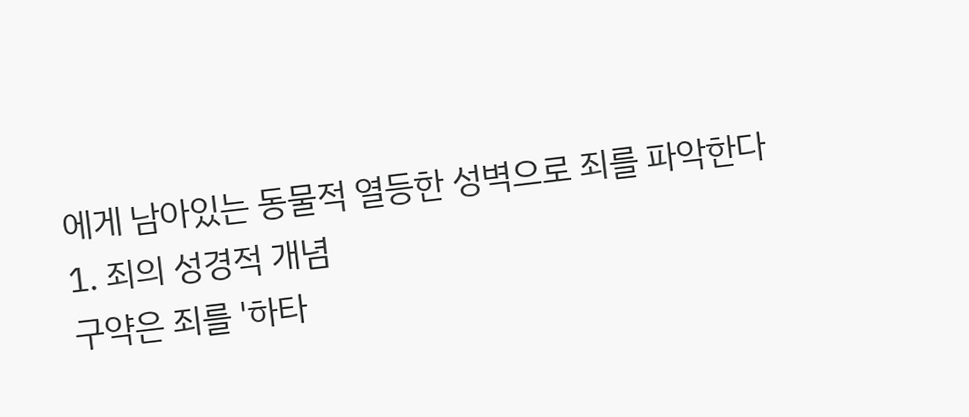에게 남아있는 동물적 열등한 성벽으로 죄를 파악한다
1. 죄의 성경적 개념
구약은 죄를 '하타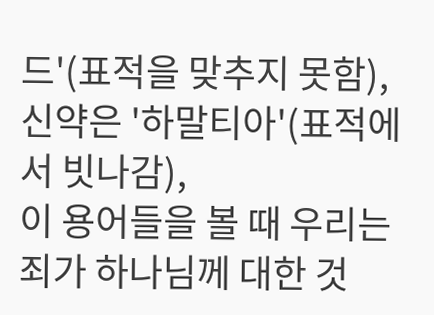드'(표적을 맞추지 못함), 신약은 '하말티아'(표적에서 빗나감),
이 용어들을 볼 때 우리는 죄가 하나님께 대한 것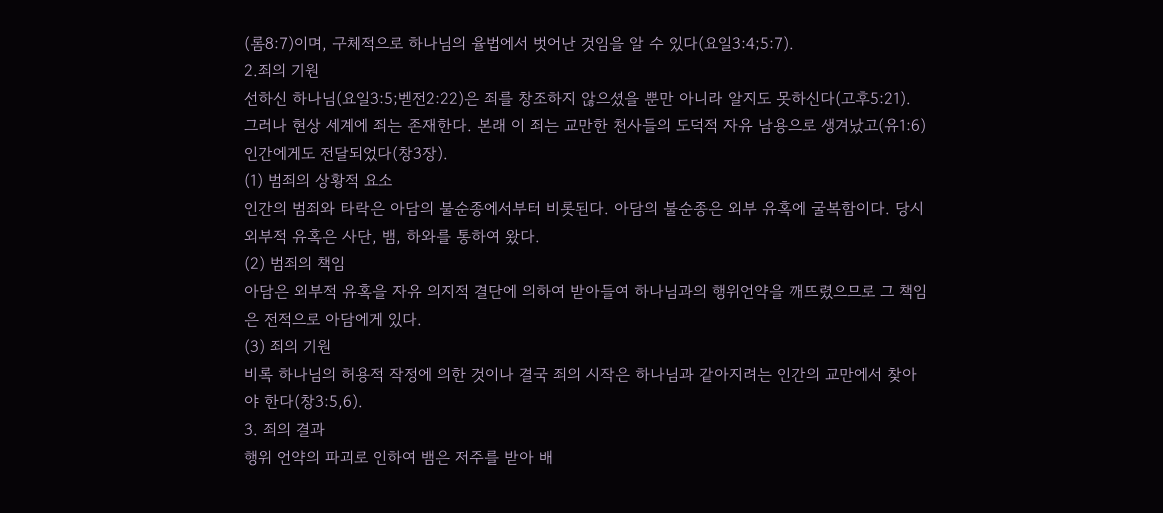(롬8:7)이며, 구체적으로 하나님의 율법에서 벗어난 것임을 알 수 있다(요일3:4;5:7).
2.죄의 기원
선하신 하나님(요일3:5;벧전2:22)은 죄를 창조하지 않으셨을 뿐만 아니라 알지도 못하신다(고후5:21). 그러나 현상 세계에 죄는 존재한다. 본래 이 죄는 교만한 천사들의 도덕적 자유 남용으로 생겨났고(유1:6) 인간에게도 전달되었다(창3장).
(1) 범죄의 상황적 요소
인간의 범죄와 타락은 아담의 불순종에서부터 비롯된다. 아담의 불순종은 외부 유혹에 굴복함이다. 당시 외부적 유혹은 사단, 뱀, 하와를 통하여 왔다.
(2) 범죄의 책임
아담은 외부적 유혹을 자유 의지적 결단에 의하여 받아들여 하나님과의 행위언약을 깨뜨렸으므로 그 책임은 전적으로 아담에게 있다.
(3) 죄의 기원
비록 하나님의 허용적 작정에 의한 것이나 결국 죄의 시작은 하나님과 같아지려는 인간의 교만에서 찾아야 한다(창3:5,6).
3. 죄의 결과
행위 언약의 파괴로 인하여 뱀은 저주를 받아 배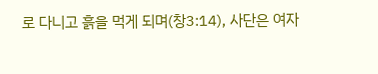로 다니고 흙을 먹게 되며(창3:14), 사단은 여자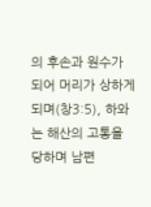의 후손과 원수가 되어 머리가 상하게 되며(창3:5), 하와는 해산의 고통을 당하며 남편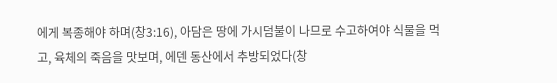에게 복종해야 하며(창3:16), 아담은 땅에 가시덤불이 나므로 수고하여야 식물을 먹고, 육체의 죽음을 맛보며, 에덴 동산에서 추방되었다(창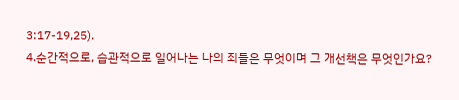3:17-19,25).
4.순간적으로, 습관적으로 일어나는 나의 죄들은 무엇이며 그 개선책은 무엇인가요?